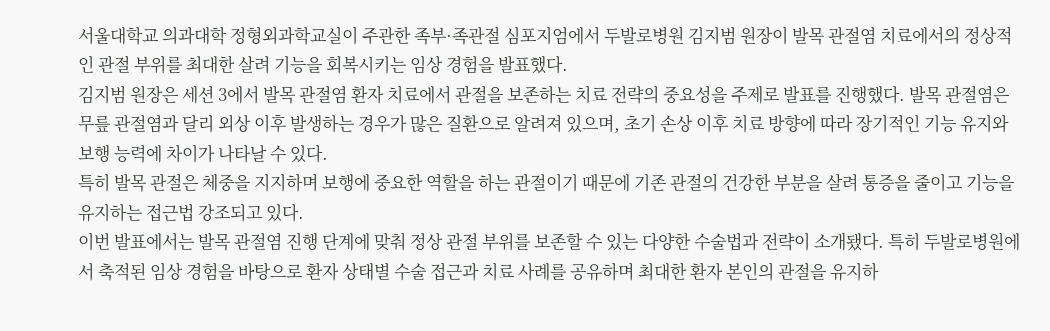서울대학교 의과대학 정형외과학교실이 주관한 족부·족관절 심포지엄에서 두발로병원 김지범 원장이 발목 관절염 치료에서의 정상적인 관절 부위를 최대한 살려 기능을 회복시키는 임상 경험을 발표했다.
김지범 원장은 세션 3에서 발목 관절염 환자 치료에서 관절을 보존하는 치료 전략의 중요성을 주제로 발표를 진행했다. 발목 관절염은 무릎 관절염과 달리 외상 이후 발생하는 경우가 많은 질환으로 알려져 있으며, 초기 손상 이후 치료 방향에 따라 장기적인 기능 유지와 보행 능력에 차이가 나타날 수 있다.
특히 발목 관절은 체중을 지지하며 보행에 중요한 역할을 하는 관절이기 때문에 기존 관절의 건강한 부분을 살려 통증을 줄이고 기능을 유지하는 접근법 강조되고 있다.
이번 발표에서는 발목 관절염 진행 단계에 맞춰 정상 관절 부위를 보존할 수 있는 다양한 수술법과 전략이 소개됐다. 특히 두발로병원에서 축적된 임상 경험을 바탕으로 환자 상태별 수술 접근과 치료 사례를 공유하며 최대한 환자 본인의 관절을 유지하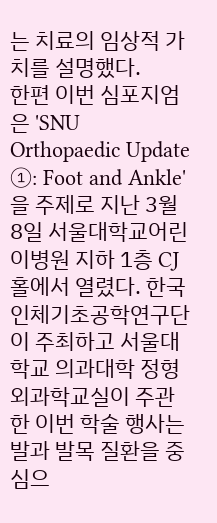는 치료의 임상적 가치를 설명했다.
한편 이번 심포지엄은 'SNU Orthopaedic Update ①: Foot and Ankle'을 주제로 지난 3월 8일 서울대학교어린이병원 지하 1층 CJ홀에서 열렸다. 한국인체기초공학연구단이 주최하고 서울대학교 의과대학 정형외과학교실이 주관한 이번 학술 행사는 발과 발목 질환을 중심으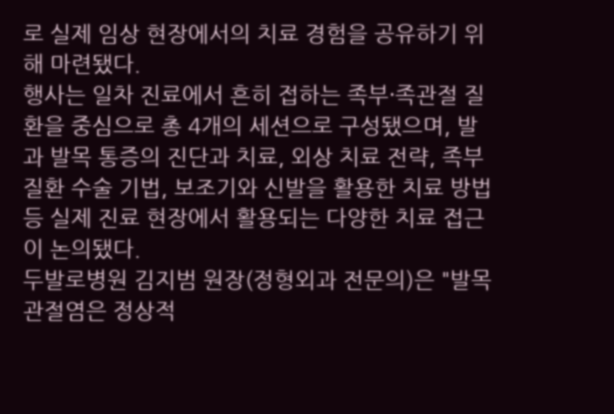로 실제 임상 현장에서의 치료 경험을 공유하기 위해 마련됐다.
행사는 일차 진료에서 흔히 접하는 족부·족관절 질환을 중심으로 총 4개의 세션으로 구성됐으며, 발과 발목 통증의 진단과 치료, 외상 치료 전략, 족부 질환 수술 기법, 보조기와 신발을 활용한 치료 방법 등 실제 진료 현장에서 활용되는 다양한 치료 접근이 논의됐다.
두발로병원 김지범 원장(정형외과 전문의)은 "발목 관절염은 정상적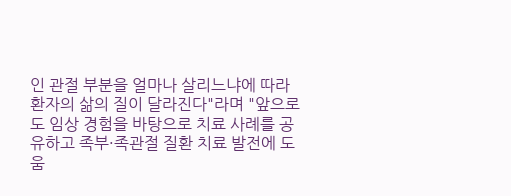인 관절 부분을 얼마나 살리느냐에 따라 환자의 삶의 질이 달라진다"라며 "앞으로도 임상 경험을 바탕으로 치료 사례를 공유하고 족부·족관절 질환 치료 발전에 도움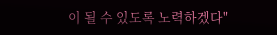이 될 수 있도록 노력하겠다"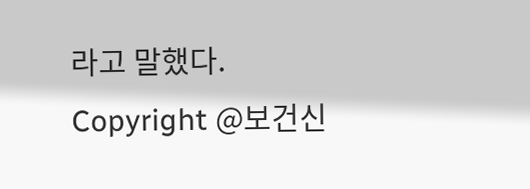라고 말했다.
Copyright @보건신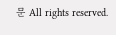문 All rights reserved.